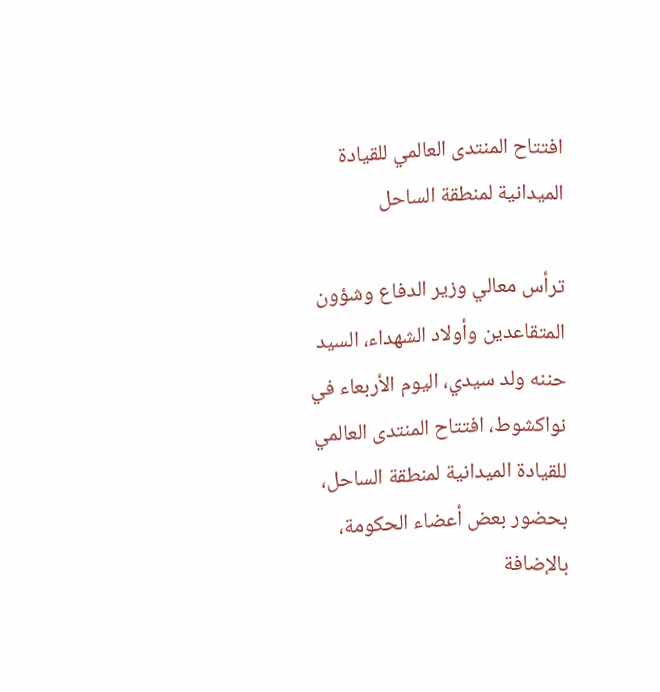افتتاح المنتدى العالمي للقيادة الميدانية لمنطقة الساحل

ترأس معالي وزير الدفاع وشؤون المتقاعدين وأولاد الشهداء، السيد حننه ولد سيدي، اليوم الأربعاء في نواكشوط، افتتاح المنتدى العالمي للقيادة الميدانية لمنطقة الساحل، بحضور بعض أعضاء الحكومة، بالإضافة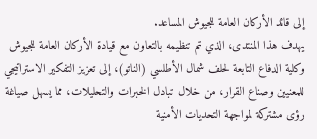إلى قائد الأركان العامة للجيوش المساعد.
يهدف هذا المنتدى، الذي تم تنظيمه بالتعاون مع قيادة الأركان العامة للجيوش وكلية الدفاع التابعة لحلف شمال الأطلسي (الناتو)، إلى تعزيز التفكير الاستراتيجي للمعنيين وصناع القرار، من خلال تبادل الخبرات والتحليلات، مما يسهل صياغة رؤى مشتركة لمواجهة التحديات الأمنية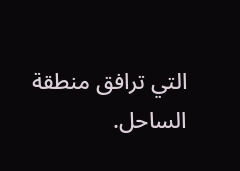التي ترافق منطقة الساحل.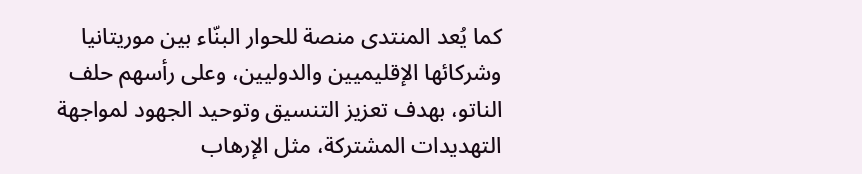كما يُعد المنتدى منصة للحوار البنّاء بين موريتانيا وشركائها الإقليميين والدوليين، وعلى رأسهم حلف الناتو، بهدف تعزيز التنسيق وتوحيد الجهود لمواجهة التهديدات المشتركة، مثل الإرهاب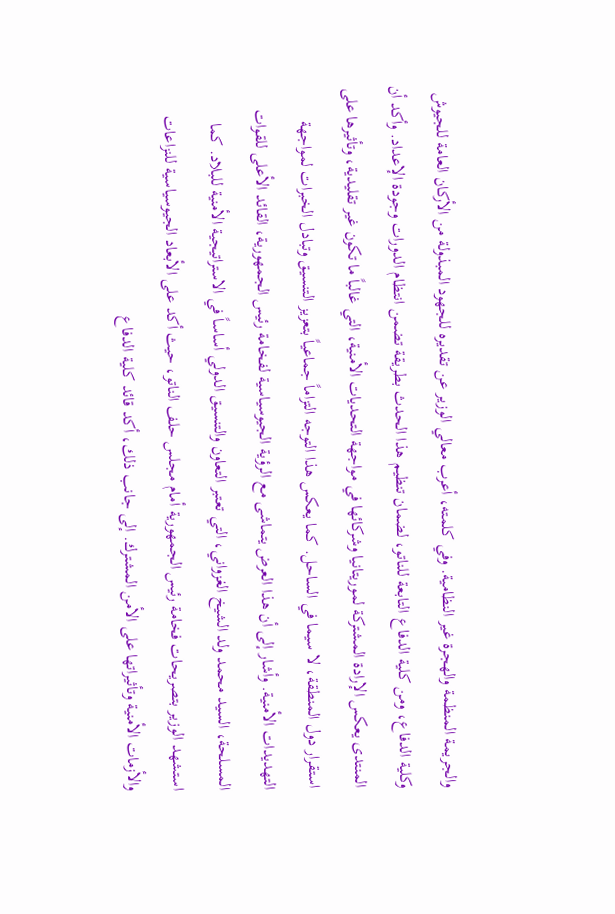والجريمة المنظمة والهجرة غير النظامية. وفي كلمته، أعرب معالي الوزير عن تقديره للجهود المبذولة من الأركان العامة للجيوش وكلية الدفاع، ومن كلية الدفاع التابعة للناتو، لضمان تنظيم هذا الحدث بطريقة تضمن انتظام الدورات وجودة الإعداد. وأكد أن المنتدى يعكس الإرادة المشتركة لموريتانيا وشركائها في مواجهة التحديات الأمنية، التي غالباً ما تكون غير تقليدية، وتأثيرها على استقرار دول المنطقة، لا سيما في الساحل. كما يعكس هذا التوجه التزاماً جماعياً بتعزيز التنسيق وتبادل الخبرات لمواجهة التهديدات الأمنية. وأشار إلى أن هذا العرض يتماشى مع الرؤية الجيوسياسية لفخامة رئيس الجمهورية، القائد الأعلى للقوات المسلحة، السيد محمد ولد الشيخ الغزواني، التي تعتبر التعاون والتنسيق الدولي أساساً في الاستراتيجية الأمنية للبلاد. كما استشهد الوزير بتصريحات فخامة رئيس الجمهورية أمام مجلس حلف الناتو، حيث أكد على الأبعاد الجيوسياسية للنزاعات والأزمات الأمنية وتأثيراتها على الأمن المشترك. إلى جانب ذلك، أكد قائد كلية الدفاع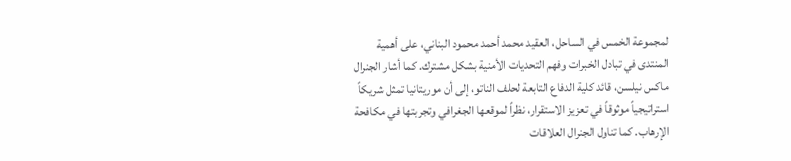لمجموعة الخمس في الساحل، العقيد محمد أحمد محمود البناني، على أهمية المنتدى في تبادل الخبرات وفهم التحديات الأمنية بشكل مشترك. كما أشار الجنرال ماكس نيلسن، قائد كلية الدفاع التابعة لحلف الناتو، إلى أن موريتانيا تمثل شريكاً استراتيجياً موثوقاً في تعزيز الاستقرار، نظراً لموقعها الجغرافي وتجربتها في مكافحة الإرهاب. كما تناول الجنرال العلاقات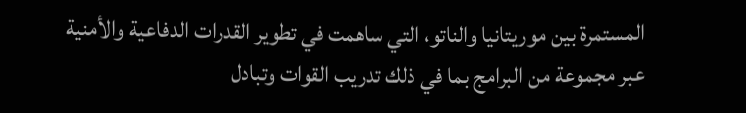المستمرة بين موريتانيا والناتو، التي ساهمت في تطوير القدرات الدفاعية والأمنية عبر مجموعة من البرامج بما في ذلك تدريب القوات وتبادل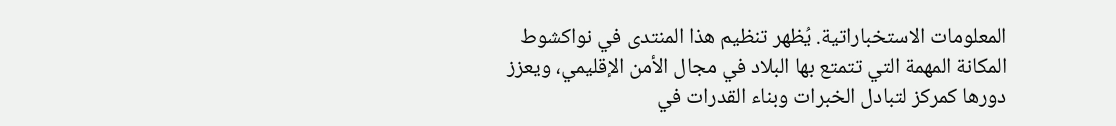المعلومات الاستخباراتية. يُظهر تنظيم هذا المنتدى في نواكشوط المكانة المهمة التي تتمتع بها البلاد في مجال الأمن الإقليمي، ويعزز دورها كمركز لتبادل الخبرات وبناء القدرات في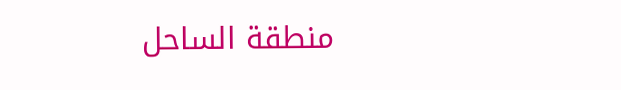منطقة الساحل